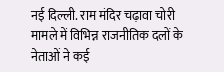नई दिल्ली. राम मंदिर चढ़ावा चोरी मामले में विभिन्न राजनीतिक दलों के नेताओं ने कई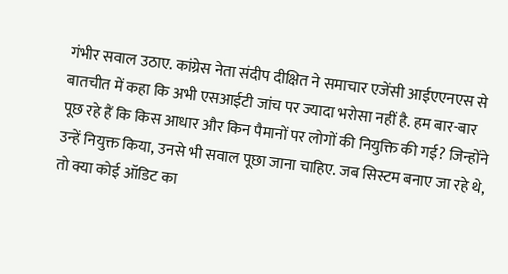गंभीर सवाल उठाए. कांग्रेस नेता संदीप दीक्षित ने समाचार एजेंसी आईएएनएस से बातचीत में कहा कि अभी एसआईटी जांच पर ज्यादा भरोसा नहीं है. हम बार-बार पूछ रहे हैं कि किस आधार और किन पैमानों पर लोगों की नियुक्ति की गई? जिन्होंने उन्हें नियुक्त किया, उनसे भी सवाल पूछा जाना चाहिए. जब सिस्टम बनाए जा रहे थे, तो क्या कोई ऑडिट का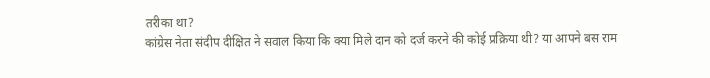तरीका था?
कांग्रेस नेता संदीप दीक्षित ने सवाल किया कि क्या मिले दान को दर्ज करने की कोई प्रक्रिया थी? या आपने बस राम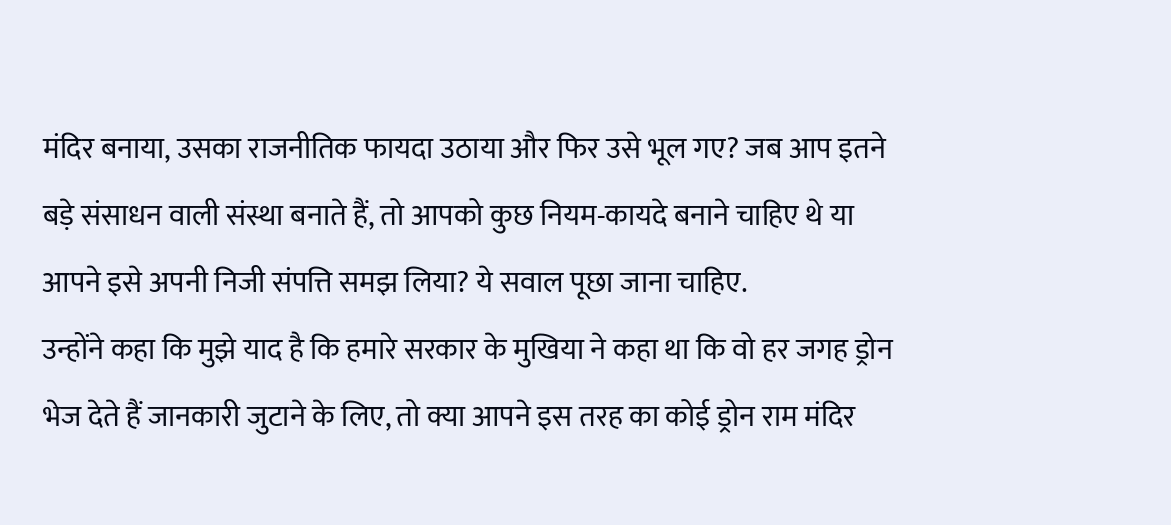मंदिर बनाया, उसका राजनीतिक फायदा उठाया और फिर उसे भूल गए? जब आप इतने बड़े संसाधन वाली संस्था बनाते हैं, तो आपको कुछ नियम-कायदे बनाने चाहिए थे या आपने इसे अपनी निजी संपत्ति समझ लिया? ये सवाल पूछा जाना चाहिए.
उन्होंने कहा कि मुझे याद है कि हमारे सरकार के मुखिया ने कहा था कि वो हर जगह ड्रोन भेज देते हैं जानकारी जुटाने के लिए, तो क्या आपने इस तरह का कोई ड्रोन राम मंदिर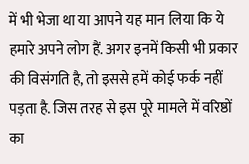में भी भेजा था या आपने यह मान लिया कि ये हमारे अपने लोग हैं. अगर इनमें किसी भी प्रकार की विसंगति है, तो इससे हमें कोई फर्क नहीं पड़ता है. जिस तरह से इस पूरे मामले में वरिष्ठों का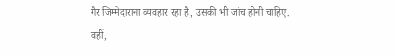गैर जिम्मेदाराना व्यवहार रहा है, उसकी भी जांच होनी चाहिए.
वहीं,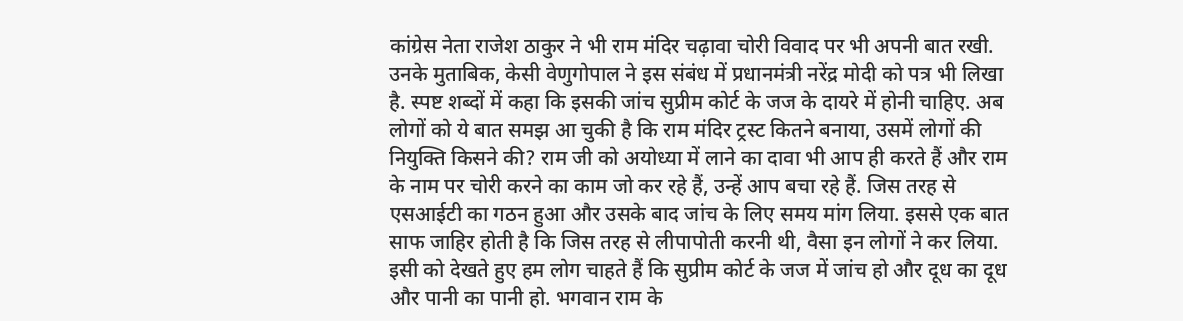कांग्रेस नेता राजेश ठाकुर ने भी राम मंदिर चढ़ावा चोरी विवाद पर भी अपनी बात रखी. उनके मुताबिक, केसी वेणुगोपाल ने इस संबंध में प्रधानमंत्री नरेंद्र मोदी को पत्र भी लिखा है. स्पष्ट शब्दों में कहा कि इसकी जांच सुप्रीम कोर्ट के जज के दायरे में होनी चाहिए. अब लोगों को ये बात समझ आ चुकी है कि राम मंदिर ट्रस्ट कितने बनाया, उसमें लोगों की नियुक्ति किसने की? राम जी को अयोध्या में लाने का दावा भी आप ही करते हैं और राम के नाम पर चोरी करने का काम जो कर रहे हैं, उन्हें आप बचा रहे हैं. जिस तरह से एसआईटी का गठन हुआ और उसके बाद जांच के लिए समय मांग लिया. इससे एक बात साफ जाहिर होती है कि जिस तरह से लीपापोती करनी थी, वैसा इन लोगों ने कर लिया. इसी को देखते हुए हम लोग चाहते हैं कि सुप्रीम कोर्ट के जज में जांच हो और दूध का दूध और पानी का पानी हो. भगवान राम के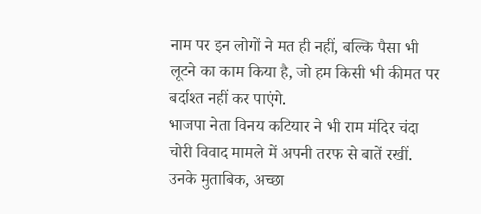नाम पर इन लोगों ने मत ही नहीं, बल्कि पैसा भी लूटने का काम किया है, जो हम किसी भी कीमत पर बर्दाश्त नहीं कर पाएंगे.
भाजपा नेता विनय कटियार ने भी राम मंदिर चंदा चोरी विवाद मामले में अपनी तरफ से बातें रखीं. उनके मुताबिक, अच्छा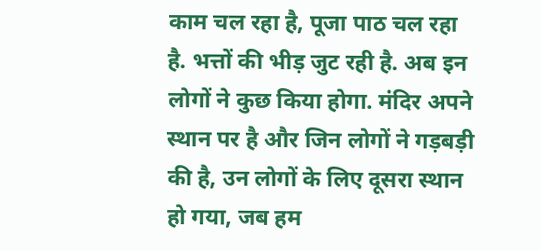काम चल रहा है, पूजा पाठ चल रहा है. भत्तों की भीड़ जुट रही है. अब इन लोगों ने कुछ किया होगा. मंदिर अपने स्थान पर है और जिन लोगों ने गड़बड़ी की है, उन लोगों के लिए दूसरा स्थान हो गया, जब हम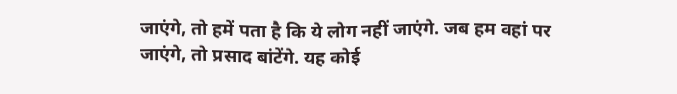जाएंगे, तो हमें पता है कि ये लोग नहीं जाएंगे. जब हम वहां पर जाएंगे, तो प्रसाद बांटेंगे. यह कोई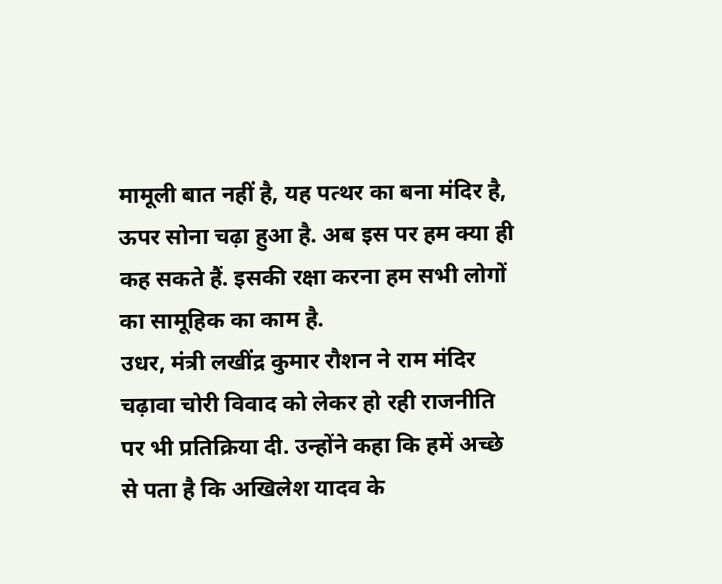मामूली बात नहीं है, यह पत्थर का बना मंदिर है, ऊपर सोना चढ़ा हुआ है. अब इस पर हम क्या ही कह सकते हैं. इसकी रक्षा करना हम सभी लोगों का सामूहिक का काम है.
उधर, मंत्री लखींद्र कुमार रौशन ने राम मंदिर चढ़ावा चोरी विवाद को लेकर हो रही राजनीति पर भी प्रतिक्रिया दी. उन्होंने कहा कि हमें अच्छे से पता है कि अखिलेश यादव के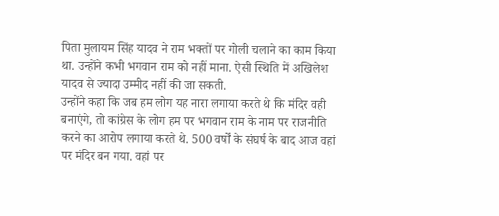पिता मुलायम सिंह यादव ने राम भक्तों पर गोली चलाने का काम किया था. उन्होंने कभी भगवान राम को नहीं माना. ऐसी स्थिति में अखिलेश यादव से ज्यादा उम्मीद नहीं की जा सकती.
उन्होंने कहा कि जब हम लोग यह नारा लगाया करते थे कि मंदिर वही बनाएंगे, तो कांग्रेस के लोग हम पर भगवान राम के नाम पर राजनीति करने का आरोप लगाया करते थे. 500 वर्षों के संघर्ष के बाद आज वहां पर मंदिर बन गया. वहां पर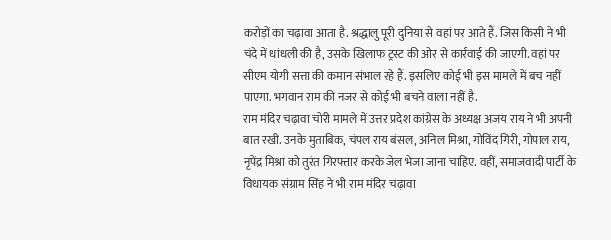करोड़ों का चढ़ावा आता है. श्रद्धालु पूरी दुनिया से वहां पर आते हैं. जिस किसी ने भी चंदे में धांधली की है, उसके खिलाफ ट्रस्ट की ओर से कार्रवाई की जाएगी. वहां पर सीएम योगी सत्ता की कमान संभाल रहे हैं. इसलिए कोई भी इस मामले में बच नहीं पाएगा. भगवान राम की नजर से कोई भी बचने वाला नहीं है.
राम मंदिर चढ़ावा चोरी मामले में उत्तर प्रदेश कांग्रेस के अध्यक्ष अजय राय ने भी अपनी बात रखी. उनके मुताबिक, चंपल राय बंसल, अनिल मिश्रा, गोविंद गिरी, गोपाल राय, नृपेंद्र मिश्रा को तुरंत गिरफ्तार करके जेल भेजा जाना चाहिए. वहीं, समाजवादी पार्टी के विधायक संग्राम सिंह ने भी राम मंदिर चढ़ावा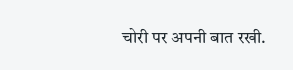चोरी पर अपनी बात रखी.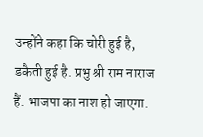उन्होंने कहा कि चोरी हुई है, डकैती हुई है. प्रभु श्री राम नाराज हैं. भाजपा का नाश हो जाएगा.